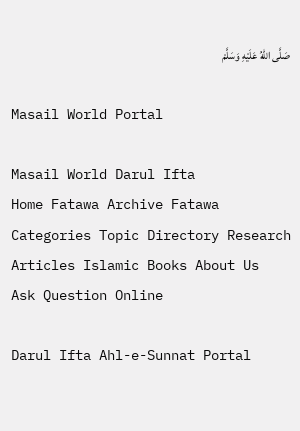صَلَّى اللّٰهُ عَلَيْهِ وَسَلَّمْ

Masail World Portal

Masail World Darul Ifta
Home Fatawa Archive Fatawa Categories Topic Directory Research Articles Islamic Books About Us
Ask Question Online

Darul Ifta Ahl-e-Sunnat Portal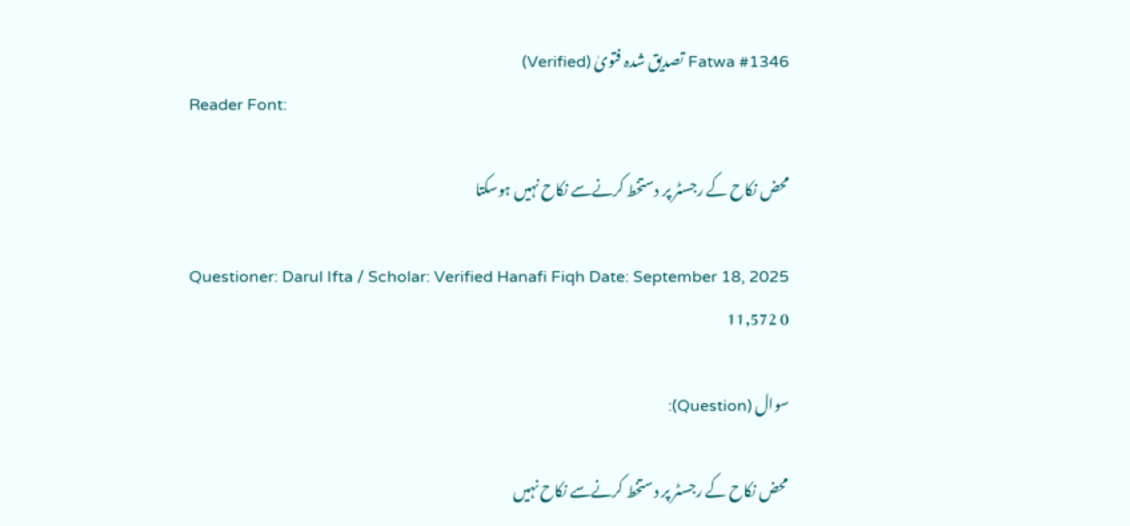Fatwa #1346 تصدیق شدہ فتویٰ (Verified)
Reader Font:

محض نکاح کے رجسٹر پر دستخط کرنےسے نکاح نہیں ہوسکتا

Questioner: Darul Ifta / Scholar: Verified Hanafi Fiqh Date: September 18, 2025
0 11,572

سوال (Question):

محض نکاح کے رجسٹر پر دستخط کرنےسے نکاح نہیں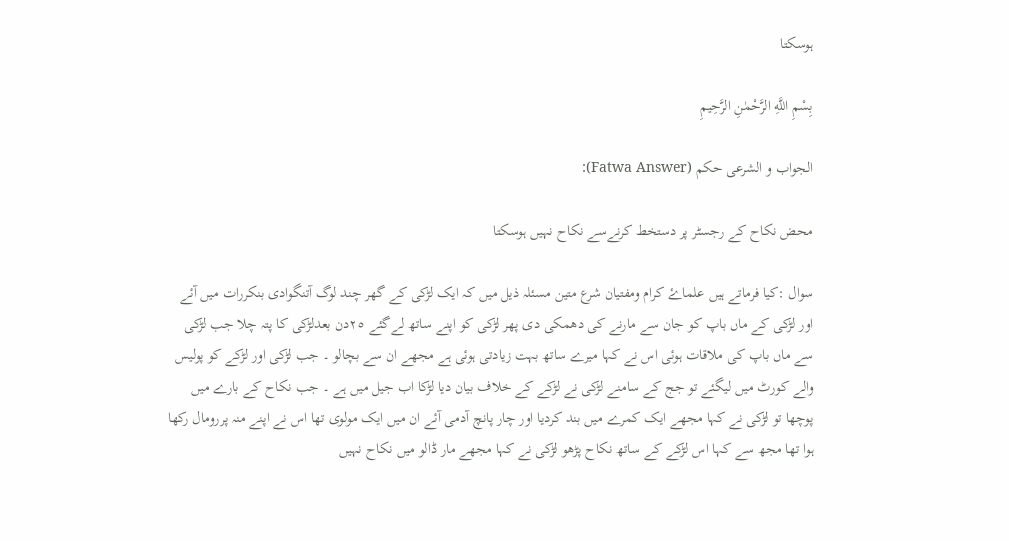ہوسکتا

بِسْمِ اللَّهِ الرَّحْمٰنِ الرَّحِيمِ

الجواب و الشرعی حکم (Fatwa Answer):

محض نکاح کے رجسٹر پر دستخط کرنےسے نکاح نہیں ہوسکتا

سوال :کیا فرماتے ہیں علماۓ کرام ومفتیان شرع متین مسئلہ ذیل میں کہ ایک لڑکی کے گھر چند لوگ آتنگوادی بنکررات میں آئے اور لڑکی کے ماں باپ کو جان سے مارنے کی دھمکی دی پھر لڑکی کو اپنے ساتھ لےگئے ٢٥دن بعدلڑکی کا پتہ چلا جب لڑکی سے ماں باپ کی ملاقات ہوئی اس نے کہا میرے ساتھ بہت زیادتی ہوئی ہے مجھے ان سے بچالو ۔ جب لڑکی اور لڑکے کو پولیس والے کورٹ میں لیگئے تو جج کے سامنے لڑکی نے لڑکے کے خلاف بیان دیا لڑکا اب جیل میں ہے ۔ جب نکاح کے بارے میں پوچھا تو لڑکی نے کہا مجھے ایک کمرے میں بند کردیا اور چار پانچ آدمی آئے ان میں ایک مولوی تھا اس نے اپنے منہ پررومال رکھا ہوا تھا مجھ سے کہا اس لڑکے کے ساتھ نکاح پڑھو لڑکی نے کہا مجھے مار ڈالو میں نکاح نہیں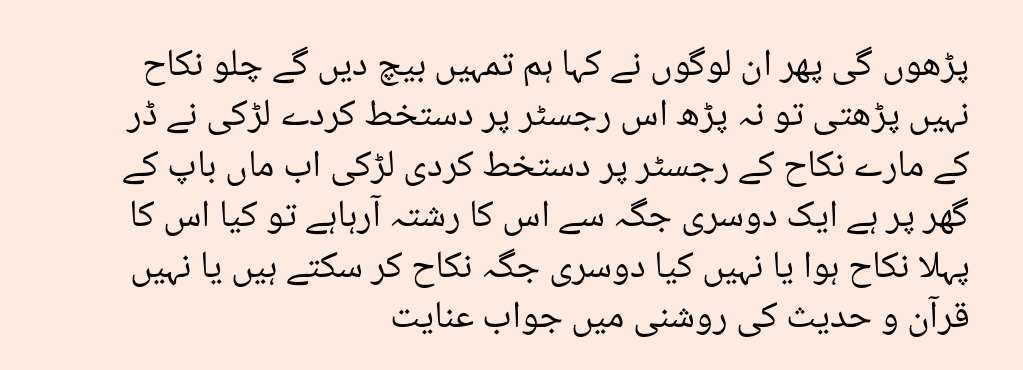پڑھوں گی پھر ان لوگوں نے کہا ہم تمہیں بیچ دیں گے چلو نکاح نہیں پڑھتی تو نہ پڑھ اس رجسٹر پر دستخط کردے لڑکی نے ڈر کے مارے نکاح کے رجسٹر پر دستخط کردی لڑکی اب ماں باپ کے گھر پر ہے ایک دوسری جگہ سے اس کا رشتہ آرہاہے تو کیا اس کا پہلا نکاح ہوا یا نہیں کیا دوسری جگہ نکاح کر سکتے ہیں یا نہیں قرآن و حدیث کی روشنی میں جواب عنایت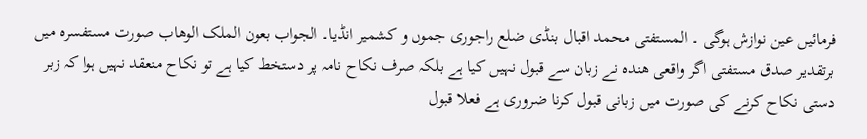فرمائیں عین نوازش ہوگی ۔ المستفتی محمد اقبال بنڈی ضلع راجوری جموں و کشمیر انڈیا۔ الجواب بعون الملک الوھاب صورت مستفسرہ میں برتقدیر صدق مستفتی اگر واقعی ھندہ نے زبان سے قبول نہیں کیا ہے بلکہ صرف نکاح نامہ پر دستخط کیا ہے تو نکاح منعقد نہیں ہوا کہ زبر دستی نکاح کرنے کی صورت میں زبانی قبول کرنا ضروری ہے فعلا قبول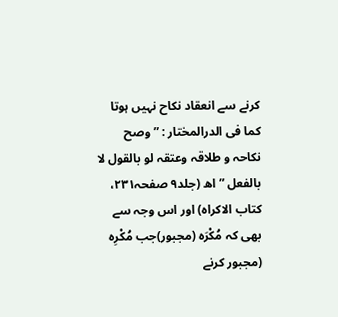کرنے سے انعقاد نکاح نہیں ہوتا کما فی الدرالمختار : ” وصح نکاحہ و طلاقہ وعتقہ لو بالقول لا بالفعل ” اھ (جلد٩ صفحہ٢٣١، کتاب الاکراہ) اور اس وجہ سے بھی کہ مُکْرَہ (مجبور)جب مُکْرِہ (مجبور کرنے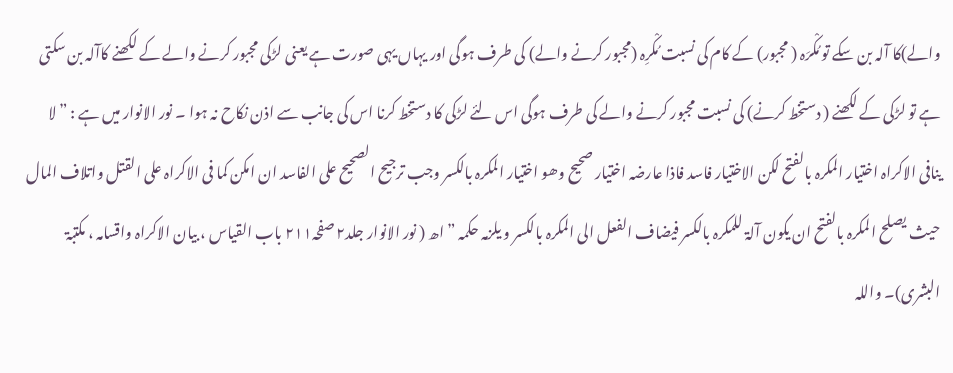والے)کا آلہ بن سکے تو مُکْرَہ ( مجبور) کے کام کی نسبت مُکْرِہ (مجبور کرنے والے) کی طرف ہوگی اور یہاں یہی صورت ہے یعنی لڑکی مجبور کرنے والے کے لکھنے کاآلہ بن سکتی ہے تو لڑکی کے لکھنے ( دستخط کرنے) کی نسبت مجبور کرنے والے کی طرف ہوگی اس لئے لڑکی کا دستخط کرنا اس کی جانب سے اذن نکاح نہ ہوا ۔ نور الانوار میں ہے : ” لا ینافی الاکراہ اختیار المکرہ بالفتح لکن الاختیار فاسد فاذا عارضہ اختیار صحیح وھو اختیار المکرہ بالکسر وجب ترجیح الصحیح علی الفاسد ان امکن کما فی الاکراہ علی القتل واتلاف المال حیث یصلح المکرہ بالفتح ان یکون آلۃ للمکرہ بالکسر فیضاف الفعل الی المکرہ بالکسر و یلزمہ حکمہ ” اھ ( نور الانوار جلد٢ صفحہ٢١١ باب القیاس ، بیان الاکراہ واقسامہ ، مکتبۃ البشری)۔ واللہ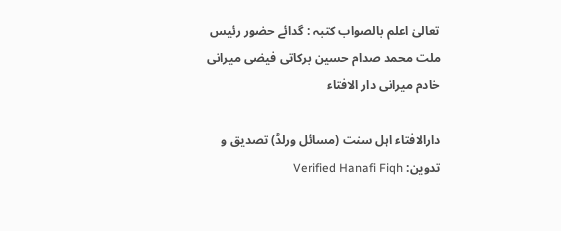تعالیٰ اعلم بالصواب کتبہ : گدائے حضور رئیس ملت محمد صدام حسین برکاتی فیضی میرانی خادم میرانی دار الافتاء

دارالافتاء اہل سنت (مسائل ورلڈ) تصدیق و تدوین: Verified Hanafi Fiqh